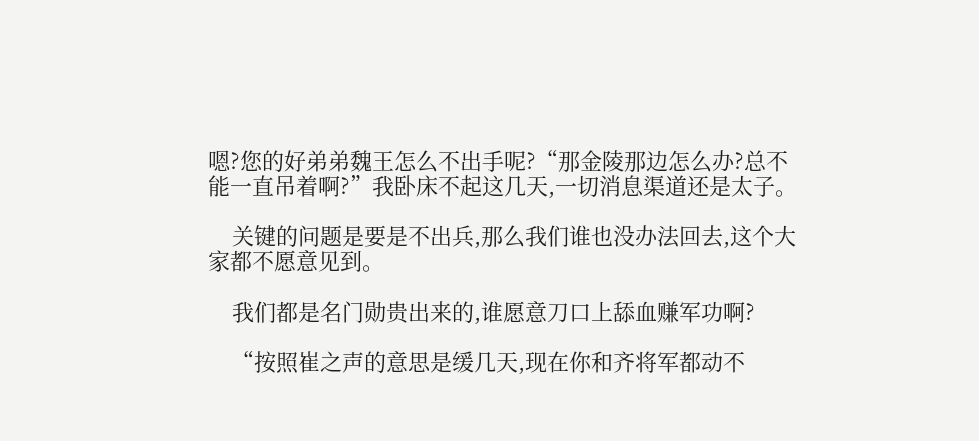嗯?您的好弟弟魏王怎么不出手呢?“那金陵那边怎么办?总不能一直吊着啊?”我卧床不起这几天,一切消息渠道还是太子。

    关键的问题是要是不出兵,那么我们谁也没办法回去,这个大家都不愿意见到。

    我们都是名门勋贵出来的,谁愿意刀口上舔血赚军功啊?

    “按照崔之声的意思是缓几天,现在你和齐将军都动不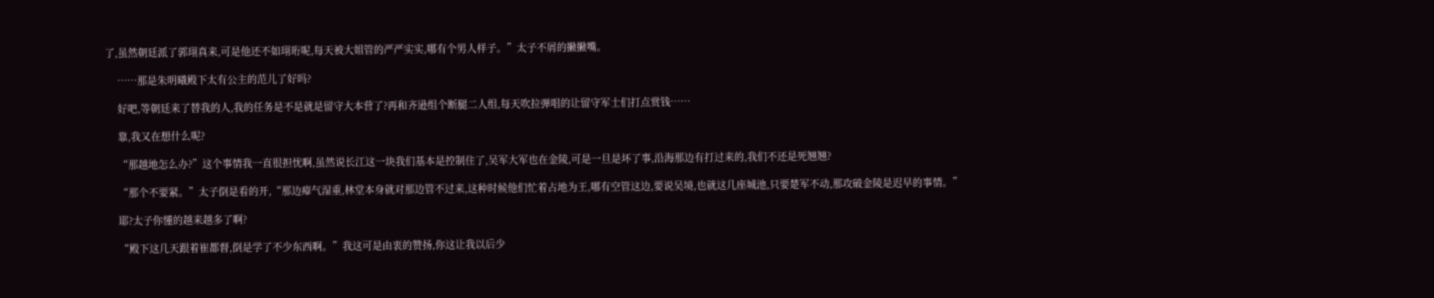了,虽然朝廷派了郭珝真来,可是他还不如珝珩呢,每天被大姐管的严严实实,哪有个男人样子。”太子不屑的撇撇嘴。

    ……那是朱明曦殿下太有公主的范儿了好吗?

    好吧,等朝廷来了替我的人,我的任务是不是就是留守大本营了?再和齐逊组个断腿二人组,每天吹拉弹唱的让留守军士们打点赏钱……

    靠,我又在想什么呢?

    “那越地怎么办?”这个事情我一直很担忧啊,虽然说长江这一块我们基本是控制住了,吴军大军也在金陵,可是一旦是坏了事,沿海那边有打过来的,我们不还是死翘翘?

    “那个不要紧。”太子倒是看的开,“那边瘴气湿重,林堂本身就对那边管不过来,这种时候他们忙着占地为王,哪有空管这边,要说吴境,也就这几座城池,只要楚军不动,那攻破金陵是迟早的事情。”

    耶?太子你懂的越来越多了啊?

    “殿下这几天跟着崔都督,倒是学了不少东西啊。”我这可是由衷的赞扬,你这让我以后少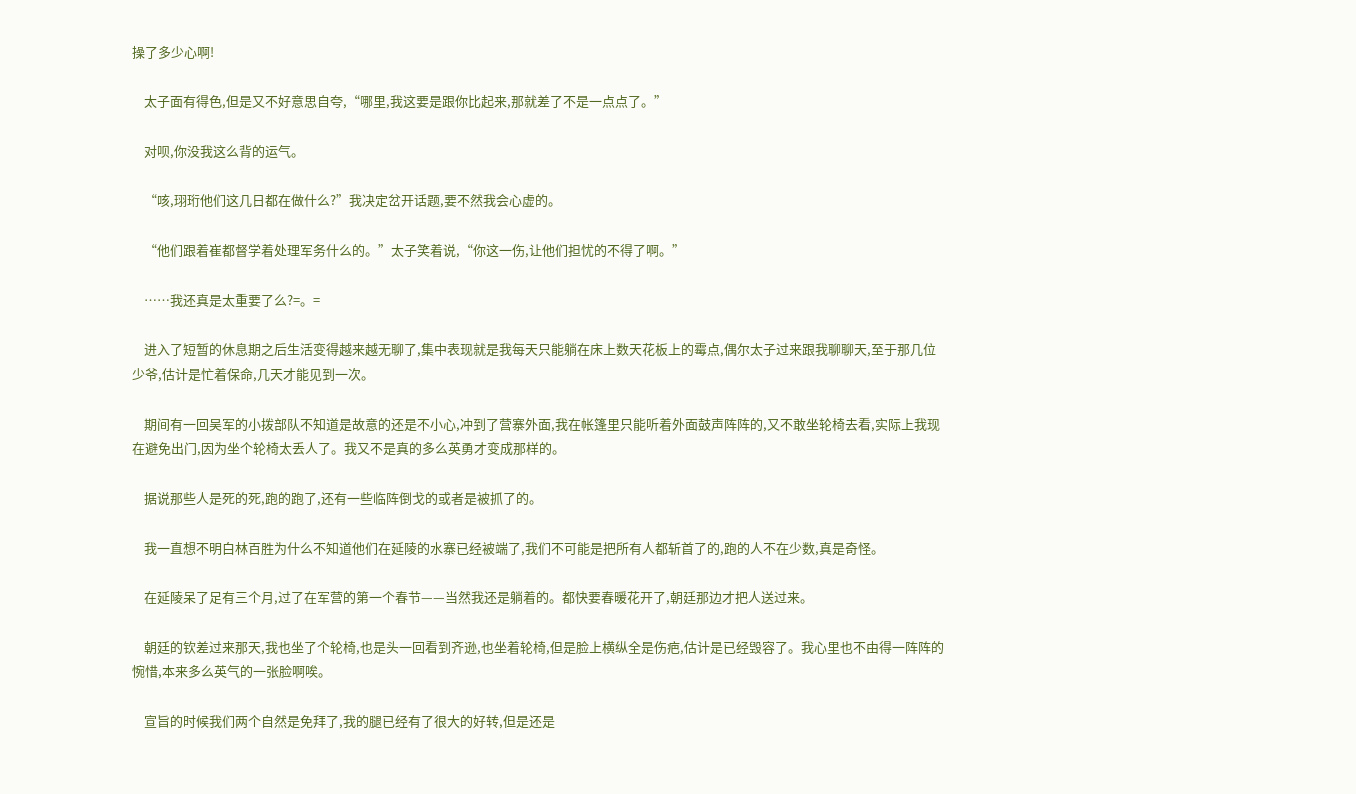操了多少心啊!

    太子面有得色,但是又不好意思自夸,“哪里,我这要是跟你比起来,那就差了不是一点点了。”

    对呗,你没我这么背的运气。

    “咳,珝珩他们这几日都在做什么?”我决定岔开话题,要不然我会心虚的。

    “他们跟着崔都督学着处理军务什么的。”太子笑着说,“你这一伤,让他们担忧的不得了啊。”

    ……我还真是太重要了么?=。=

    进入了短暂的休息期之后生活变得越来越无聊了,集中表现就是我每天只能躺在床上数天花板上的霉点,偶尔太子过来跟我聊聊天,至于那几位少爷,估计是忙着保命,几天才能见到一次。

    期间有一回吴军的小拨部队不知道是故意的还是不小心,冲到了营寨外面,我在帐篷里只能听着外面鼓声阵阵的,又不敢坐轮椅去看,实际上我现在避免出门,因为坐个轮椅太丢人了。我又不是真的多么英勇才变成那样的。

    据说那些人是死的死,跑的跑了,还有一些临阵倒戈的或者是被抓了的。

    我一直想不明白林百胜为什么不知道他们在延陵的水寨已经被端了,我们不可能是把所有人都斩首了的,跑的人不在少数,真是奇怪。

    在延陵呆了足有三个月,过了在军营的第一个春节——当然我还是躺着的。都快要春暖花开了,朝廷那边才把人送过来。

    朝廷的钦差过来那天,我也坐了个轮椅,也是头一回看到齐逊,也坐着轮椅,但是脸上横纵全是伤疤,估计是已经毁容了。我心里也不由得一阵阵的惋惜,本来多么英气的一张脸啊唉。

    宣旨的时候我们两个自然是免拜了,我的腿已经有了很大的好转,但是还是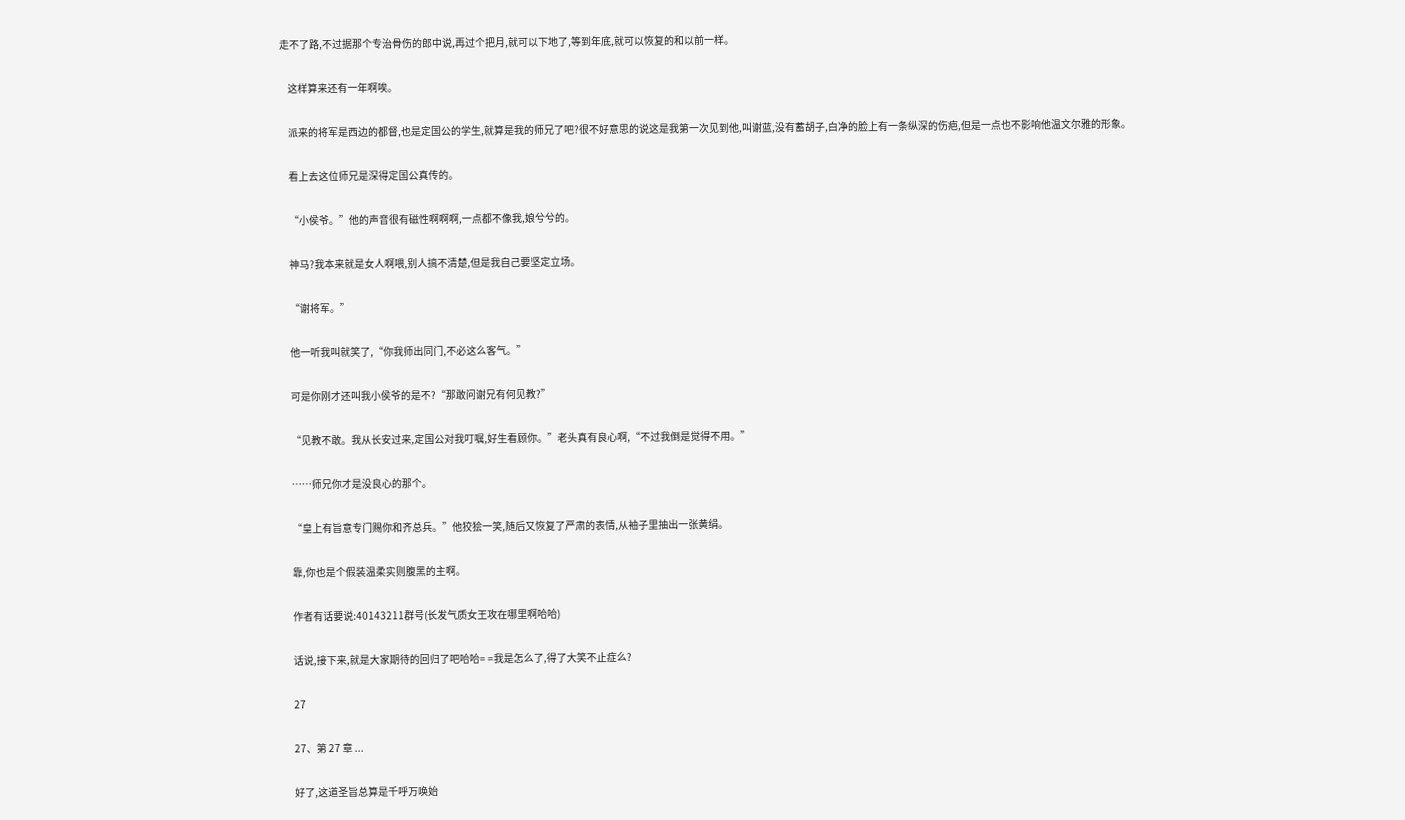走不了路,不过据那个专治骨伤的郎中说,再过个把月,就可以下地了,等到年底,就可以恢复的和以前一样。

    这样算来还有一年啊唉。

    派来的将军是西边的都督,也是定国公的学生,就算是我的师兄了吧?很不好意思的说这是我第一次见到他,叫谢蓝,没有蓄胡子,白净的脸上有一条纵深的伤疤,但是一点也不影响他温文尔雅的形象。

    看上去这位师兄是深得定国公真传的。

    “小侯爷。”他的声音很有磁性啊啊啊,一点都不像我,娘兮兮的。

    神马?我本来就是女人啊喂,别人搞不清楚,但是我自己要坚定立场。

    “谢将军。”

    他一听我叫就笑了,“你我师出同门,不必这么客气。”

    可是你刚才还叫我小侯爷的是不?“那敢问谢兄有何见教?”

    “见教不敢。我从长安过来,定国公对我叮嘱,好生看顾你。”老头真有良心啊,“不过我倒是觉得不用。”

    ……师兄你才是没良心的那个。

    “皇上有旨意专门赐你和齐总兵。”他狡狯一笑,随后又恢复了严肃的表情,从袖子里抽出一张黄绢。

    靠,你也是个假装温柔实则腹黑的主啊。

    作者有话要说:40143211群号(长发气质女王攻在哪里啊哈哈)

    话说,接下来,就是大家期待的回归了吧哈哈= =我是怎么了,得了大笑不止症么?

    27

    27、第 27 章 ...

    好了,这道圣旨总算是千呼万唤始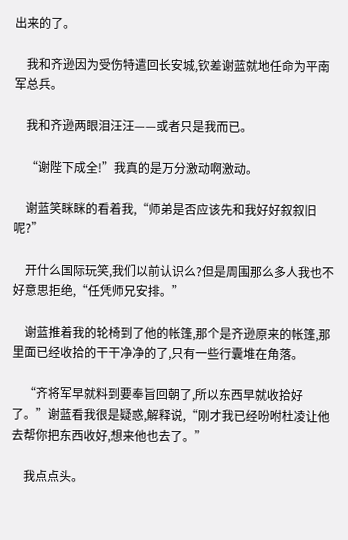出来的了。

    我和齐逊因为受伤特遣回长安城,钦差谢蓝就地任命为平南军总兵。

    我和齐逊两眼泪汪汪——或者只是我而已。

    “谢陛下成全!”我真的是万分激动啊激动。

    谢蓝笑眯眯的看着我,“师弟是否应该先和我好好叙叙旧呢?”

    开什么国际玩笑,我们以前认识么?但是周围那么多人我也不好意思拒绝,“任凭师兄安排。”

    谢蓝推着我的轮椅到了他的帐篷,那个是齐逊原来的帐篷,那里面已经收拾的干干净净的了,只有一些行囊堆在角落。

    “齐将军早就料到要奉旨回朝了,所以东西早就收拾好了。”谢蓝看我很是疑惑,解释说,“刚才我已经吩咐杜凌让他去帮你把东西收好,想来他也去了。”

    我点点头。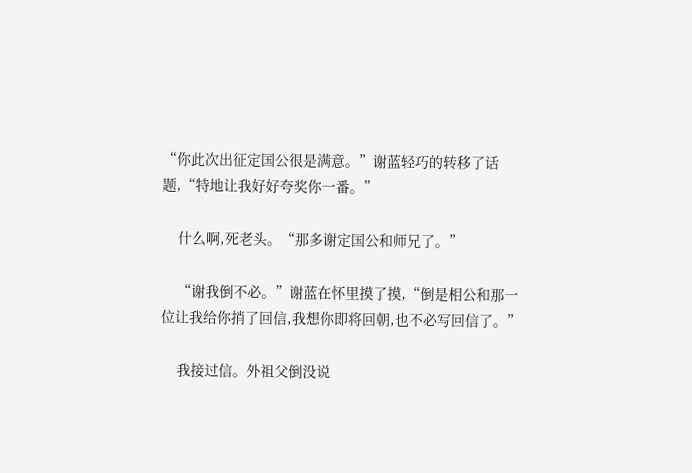“你此次出征定国公很是满意。”谢蓝轻巧的转移了话题,“特地让我好好夸奖你一番。”

    什么啊,死老头。“那多谢定国公和师兄了。”

    “谢我倒不必。”谢蓝在怀里摸了摸,“倒是相公和那一位让我给你捎了回信,我想你即将回朝,也不必写回信了。”

    我接过信。外祖父倒没说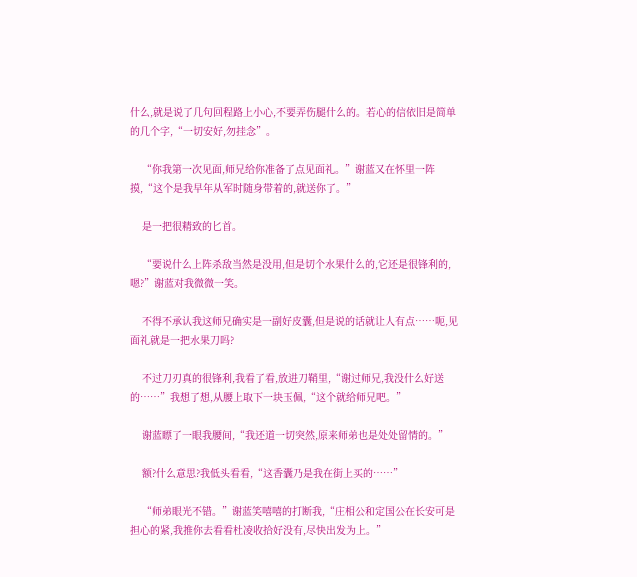什么,就是说了几句回程路上小心,不要弄伤腿什么的。若心的信依旧是简单的几个字,“一切安好,勿挂念”。

    “你我第一次见面,师兄给你准备了点见面礼。”谢蓝又在怀里一阵摸,“这个是我早年从军时随身带着的,就送你了。”

    是一把很精致的匕首。

    “要说什么上阵杀敌当然是没用,但是切个水果什么的,它还是很锋利的,嗯?”谢蓝对我微微一笑。

    不得不承认我这师兄确实是一副好皮囊,但是说的话就让人有点……呃,见面礼就是一把水果刀吗?

    不过刀刃真的很锋利,我看了看,放进刀鞘里,“谢过师兄,我没什么好送的……”我想了想,从腰上取下一块玉佩,“这个就给师兄吧。”

    谢蓝瞟了一眼我腰间,“我还道一切突然,原来师弟也是处处留情的。”

    额?什么意思?我低头看看,“这香囊乃是我在街上买的……”

    “师弟眼光不错。”谢蓝笑嘻嘻的打断我,“庄相公和定国公在长安可是担心的紧,我推你去看看杜凌收拾好没有,尽快出发为上。”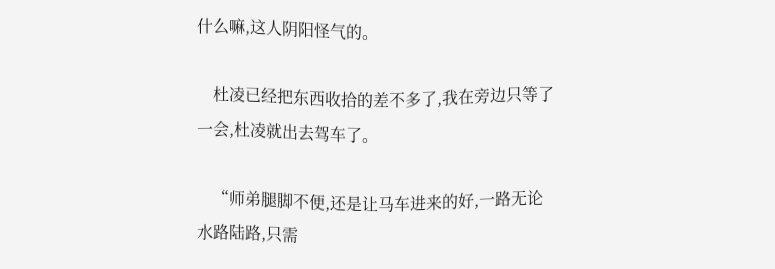什么嘛,这人阴阳怪气的。

    杜凌已经把东西收拾的差不多了,我在旁边只等了一会,杜凌就出去驾车了。

    “师弟腿脚不便,还是让马车进来的好,一路无论水路陆路,只需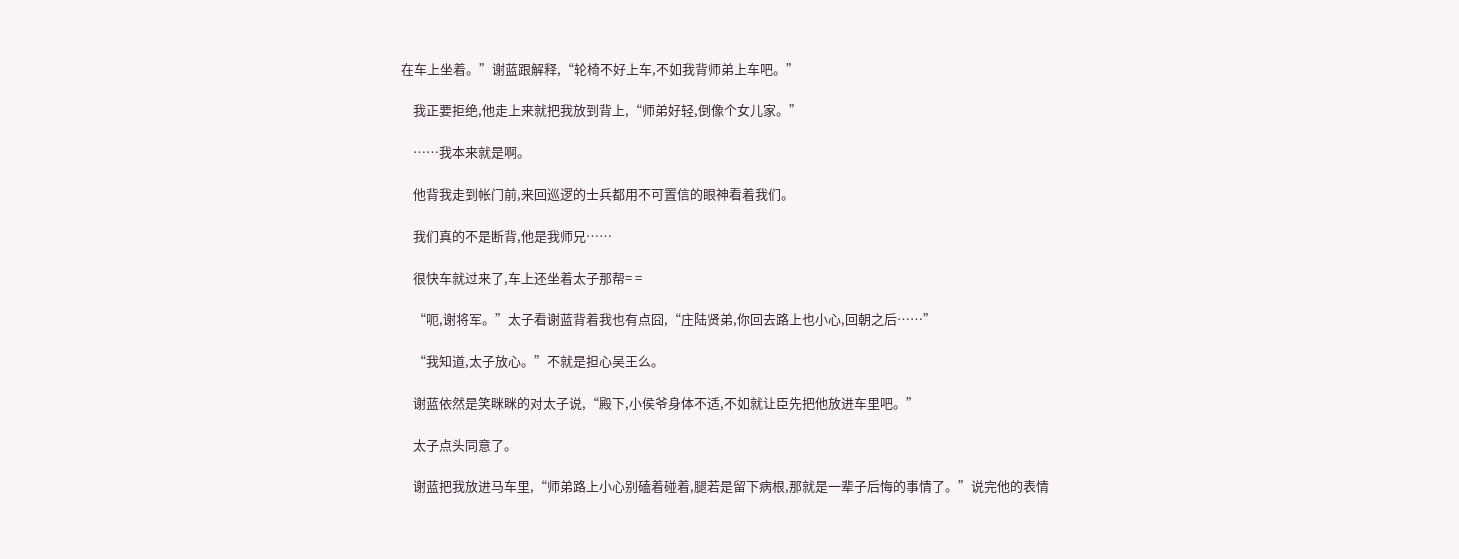在车上坐着。”谢蓝跟解释,“轮椅不好上车,不如我背师弟上车吧。”

    我正要拒绝,他走上来就把我放到背上,“师弟好轻,倒像个女儿家。”

    ……我本来就是啊。

    他背我走到帐门前,来回巡逻的士兵都用不可置信的眼神看着我们。

    我们真的不是断背,他是我师兄……

    很快车就过来了,车上还坐着太子那帮= =

    “呃,谢将军。”太子看谢蓝背着我也有点囧,“庄陆贤弟,你回去路上也小心,回朝之后……”

    “我知道,太子放心。”不就是担心吴王么。

    谢蓝依然是笑眯眯的对太子说,“殿下,小侯爷身体不适,不如就让臣先把他放进车里吧。”

    太子点头同意了。

    谢蓝把我放进马车里,“师弟路上小心别磕着碰着,腿若是留下病根,那就是一辈子后悔的事情了。”说完他的表情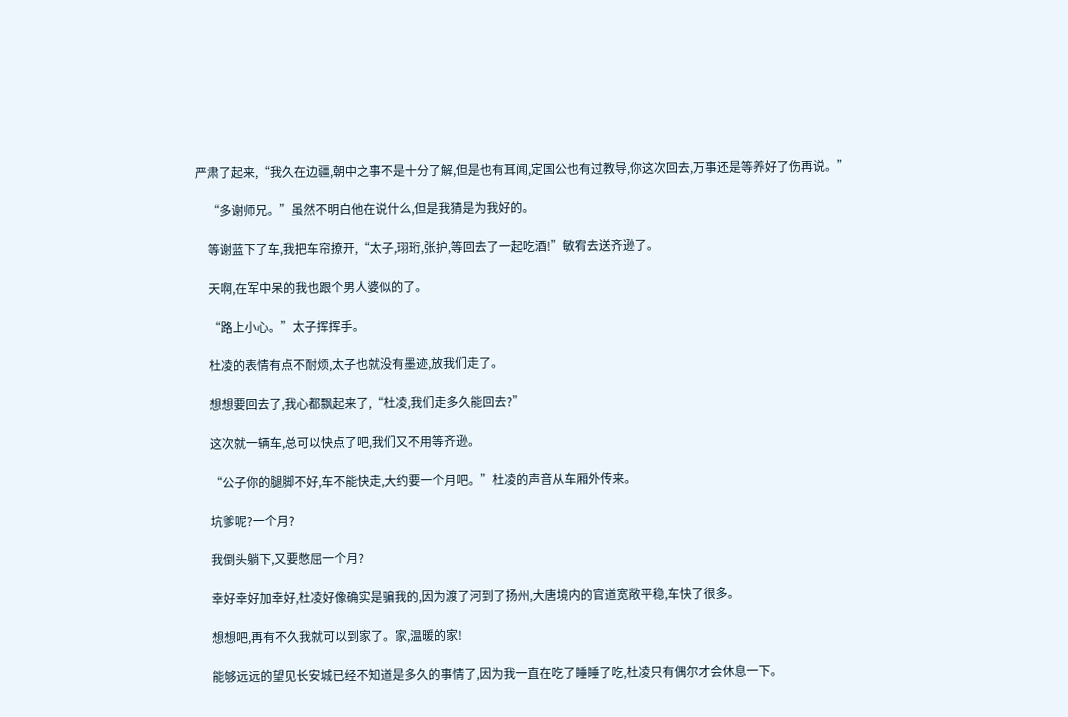严肃了起来,“我久在边疆,朝中之事不是十分了解,但是也有耳闻,定国公也有过教导,你这次回去,万事还是等养好了伤再说。”

    “多谢师兄。”虽然不明白他在说什么,但是我猜是为我好的。

    等谢蓝下了车,我把车帘撩开,“太子,珝珩,张护,等回去了一起吃酒!”敏宥去送齐逊了。

    天啊,在军中呆的我也跟个男人婆似的了。

    “路上小心。”太子挥挥手。

    杜凌的表情有点不耐烦,太子也就没有墨迹,放我们走了。

    想想要回去了,我心都飘起来了,“杜凌,我们走多久能回去?”

    这次就一辆车,总可以快点了吧,我们又不用等齐逊。

    “公子你的腿脚不好,车不能快走,大约要一个月吧。”杜凌的声音从车厢外传来。

    坑爹呢?一个月?

    我倒头躺下,又要憋屈一个月?

    幸好幸好加幸好,杜凌好像确实是骗我的,因为渡了河到了扬州,大唐境内的官道宽敞平稳,车快了很多。

    想想吧,再有不久我就可以到家了。家,温暖的家!

    能够远远的望见长安城已经不知道是多久的事情了,因为我一直在吃了睡睡了吃,杜凌只有偶尔才会休息一下。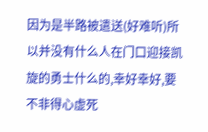因为是半路被遣送(好难听)所以并没有什么人在门口迎接凯旋的勇士什么的,幸好幸好,要不非得心虚死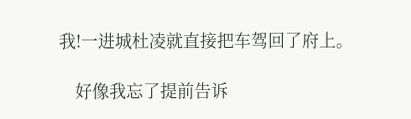我!一进城杜凌就直接把车驾回了府上。

    好像我忘了提前告诉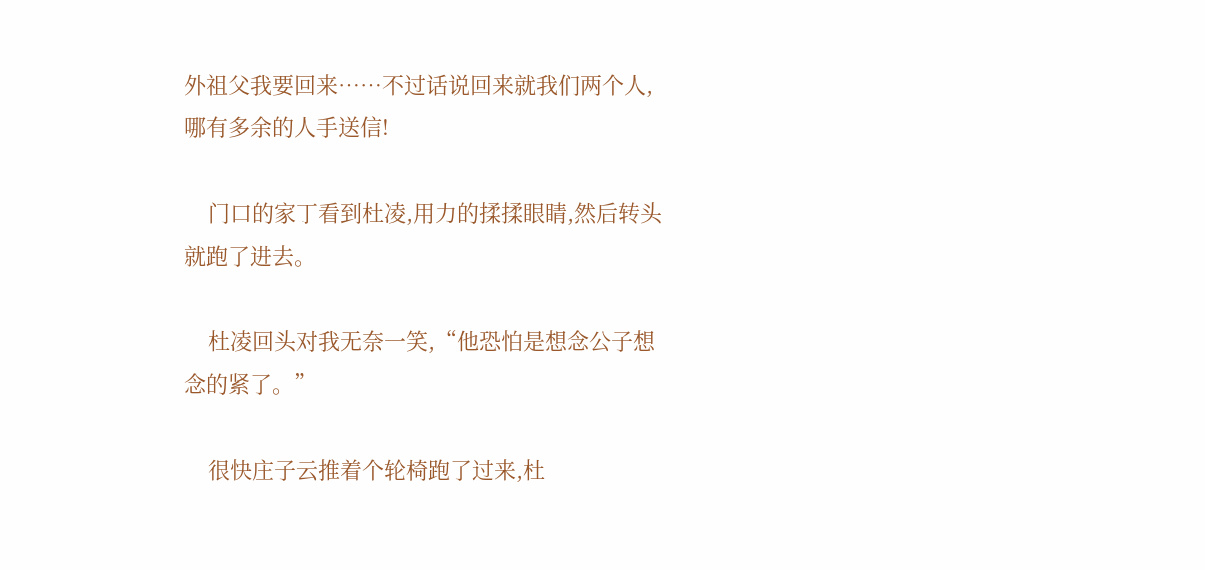外祖父我要回来……不过话说回来就我们两个人,哪有多余的人手送信!

    门口的家丁看到杜凌,用力的揉揉眼睛,然后转头就跑了进去。

    杜凌回头对我无奈一笑,“他恐怕是想念公子想念的紧了。”

    很快庄子云推着个轮椅跑了过来,杜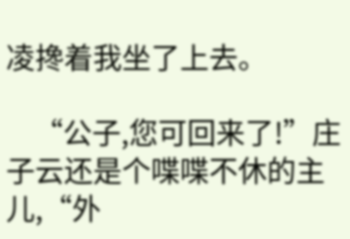凌搀着我坐了上去。

    “公子,您可回来了!”庄子云还是个喋喋不休的主儿,“外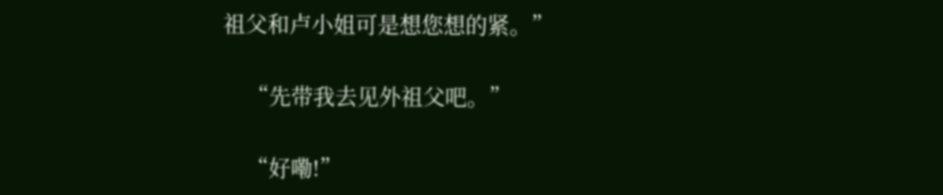祖父和卢小姐可是想您想的紧。”

    “先带我去见外祖父吧。”

    “好嘞!”